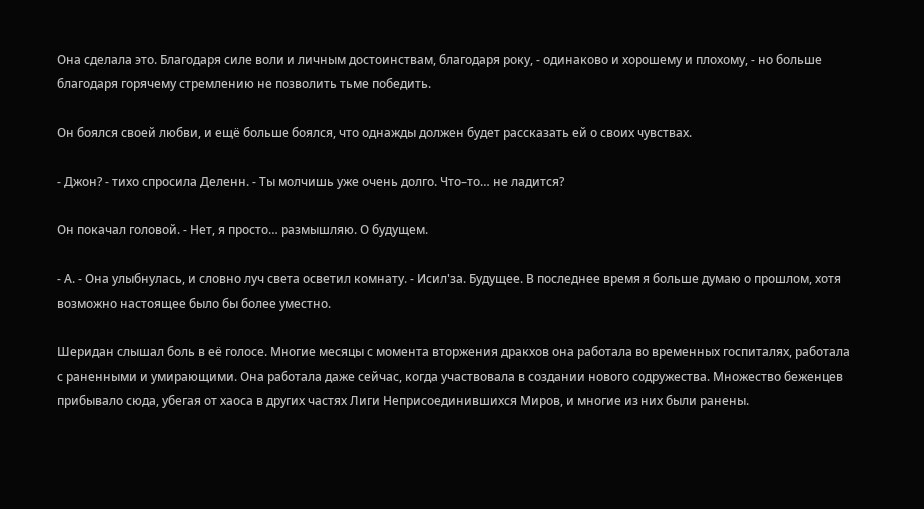Она сделала это. Благодаря силе воли и личным достоинствам, благодаря року, - одинаково и хорошему и плохому, - но больше благодаря горячему стремлению не позволить тьме победить.

Он боялся своей любви, и ещё больше боялся, что однажды должен будет рассказать ей о своих чувствах.

- Джон? - тихо спросила Деленн. - Ты молчишь уже очень долго. Что–то… не ладится?

Он покачал головой. - Нет, я просто… размышляю. О будущем.

- А. - Она улыбнулась, и словно луч света осветил комнату. - Исил'за. Будущее. В последнее время я больше думаю о прошлом, хотя возможно настоящее было бы более уместно.

Шеридан слышал боль в её голосе. Многие месяцы с момента вторжения дракхов она работала во временных госпиталях, работала с раненными и умирающими. Она работала даже сейчас, когда участвовала в создании нового содружества. Множество беженцев прибывало сюда, убегая от хаоса в других частях Лиги Неприсоединившихся Миров, и многие из них были ранены.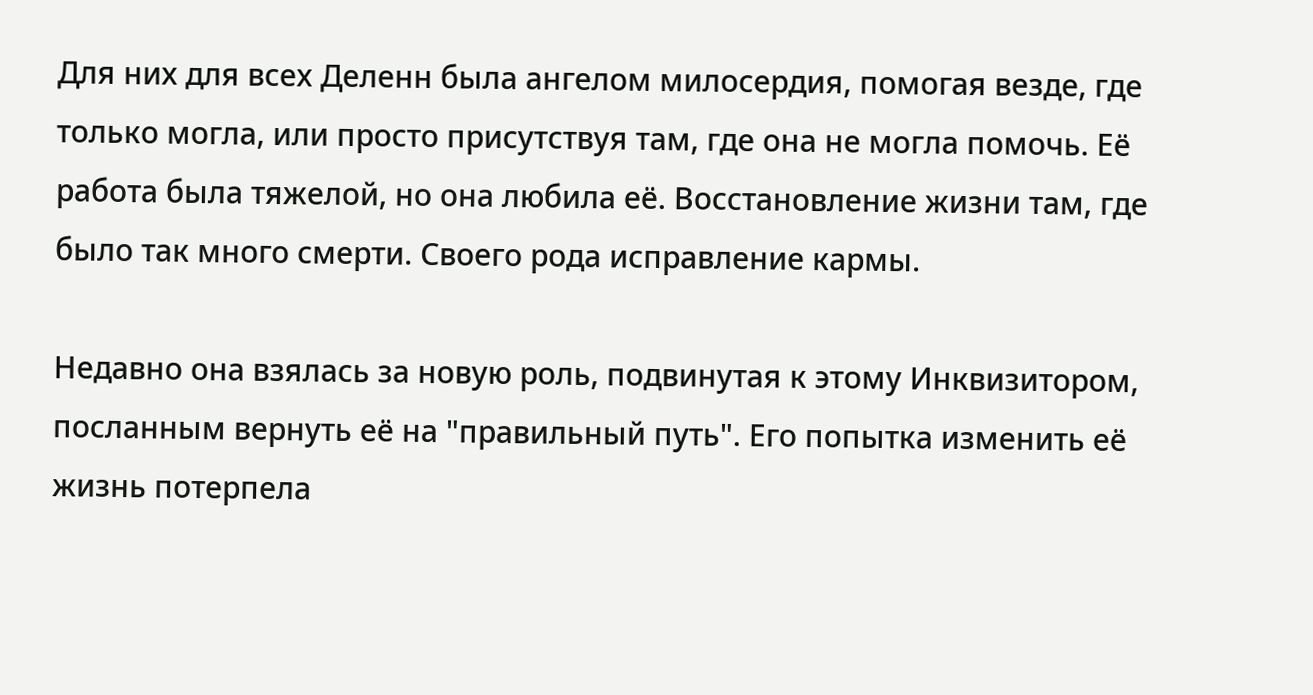Для них для всех Деленн была ангелом милосердия, помогая везде, где только могла, или просто присутствуя там, где она не могла помочь. Её работа была тяжелой, но она любила её. Восстановление жизни там, где было так много смерти. Своего рода исправление кармы.

Недавно она взялась за новую роль, подвинутая к этому Инквизитором, посланным вернуть её на "правильный путь". Его попытка изменить её жизнь потерпела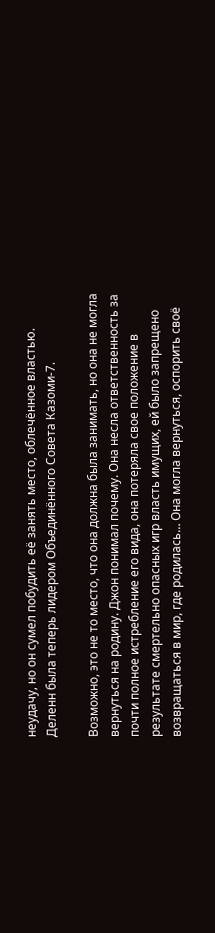неудачу, но он сумел побудить её занять место, облечённое властью. Деленн была теперь лидером Объединённого Совета Казоми-7.

Возможно, это не то место, что она должна была занимать, но она не могла вернуться на родину. Джон понимал почему. Она несла ответственность за почти полное истребление его вида, она потеряла свое положение в результате смертельно опасных игр власть имущих, ей было запрещено возвращаться в мир, где родилась… Она могла вернуться, оспорить своё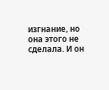изгнание, но она этого не сделала. И он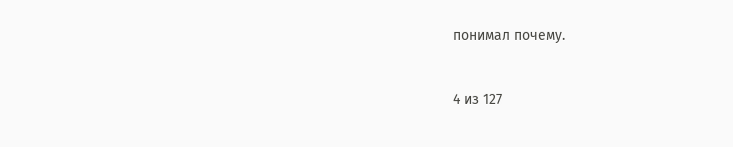понимал почему.



4 из 127